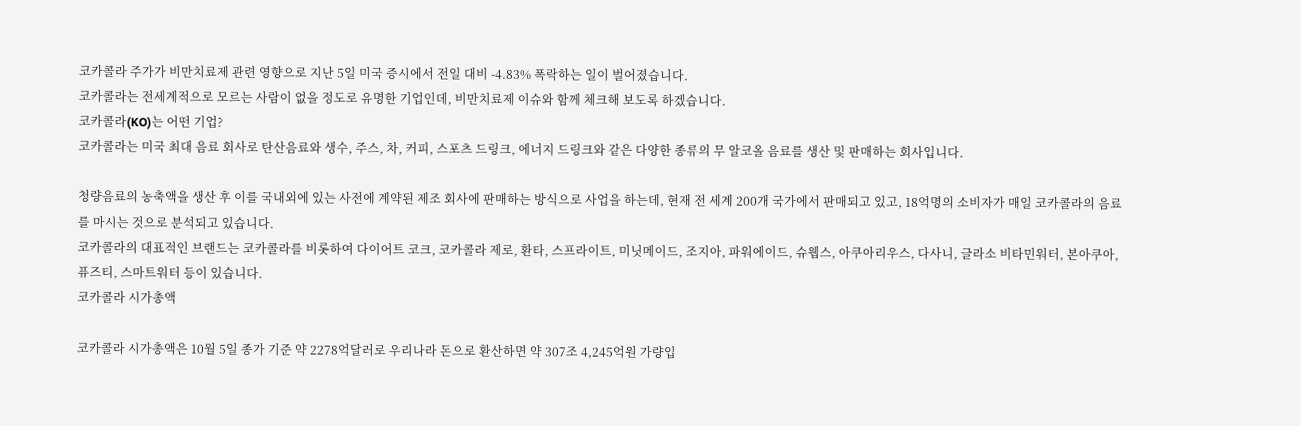코카콜라 주가가 비만치료제 관련 영향으로 지난 5일 미국 증시에서 전일 대비 -4.83% 폭락하는 일이 벌어졌습니다.
코카콜라는 전세계적으로 모르는 사람이 없을 정도로 유명한 기업인데, 비만치료제 이슈와 함께 체크해 보도록 하겠습니다.
코카콜라(KO)는 어떤 기업?
코카콜라는 미국 최대 음료 회사로 탄산음료와 생수, 주스, 차, 커피, 스포츠 드링크, 에너지 드링크와 같은 다양한 종류의 무 알코올 음료를 생산 및 판매하는 회사입니다.

청량음료의 농축액을 생산 후 이를 국내외에 있는 사전에 계약된 제조 회사에 판매하는 방식으로 사업을 하는데, 현재 전 세계 200개 국가에서 판매되고 있고, 18억명의 소비자가 매일 코카콜라의 음료를 마시는 것으로 분석되고 있습니다.
코카콜라의 대표적인 브랜드는 코카콜라를 비롯하여 다이어트 코크, 코카콜라 제로, 환타, 스프라이트, 미닛메이드, 조지아, 파워에이드, 슈웹스, 아쿠아리우스, 다사니, 글라소 비타민워터, 본아쿠아, 퓨즈티, 스마트워터 등이 있습니다.
코카콜라 시가총액

코카콜라 시가총액은 10월 5일 종가 기준 약 2278억달러로 우리나라 돈으로 환산하면 약 307조 4,245억원 가량입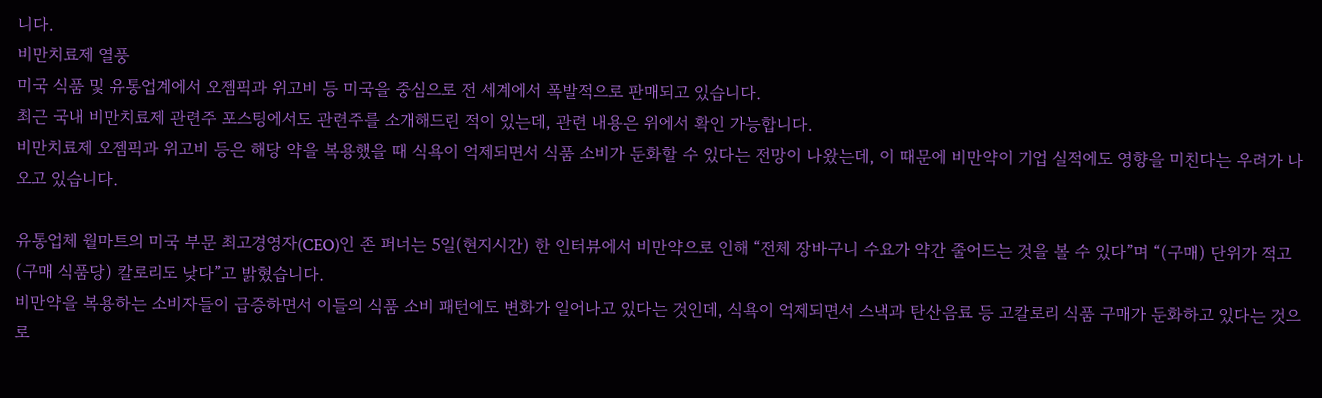니다.
비만치료제 열풍
미국 식품 및 유통업계에서 오젬픽과 위고비 등 미국을 중심으로 전 세계에서 폭발적으로 판매되고 있습니다.
최근 국내 비만치료제 관련주 포스팅에서도 관련주를 소개해드린 적이 있는데, 관련 내용은 위에서 확인 가능합니다.
비만치료제 오젬픽과 위고비 등은 해당 약을 복용했을 때 식욕이 억제되면서 식품 소비가 둔화할 수 있다는 전망이 나왔는데, 이 때문에 비만약이 기업 실적에도 영향을 미친다는 우려가 나오고 있습니다.

유통업체 월마트의 미국 부문 최고경영자(CEO)인 존 퍼너는 5일(현지시간) 한 인터뷰에서 비만약으로 인해 “전체 장바구니 수요가 약간 줄어드는 것을 볼 수 있다”며 “(구매) 단위가 적고 (구매 식품당) 칼로리도 낮다”고 밝혔습니다.
비만약을 복용하는 소비자들이 급증하면서 이들의 식품 소비 패턴에도 변화가 일어나고 있다는 것인데, 식욕이 억제되면서 스낵과 탄산음료 등 고칼로리 식품 구매가 둔화하고 있다는 것으로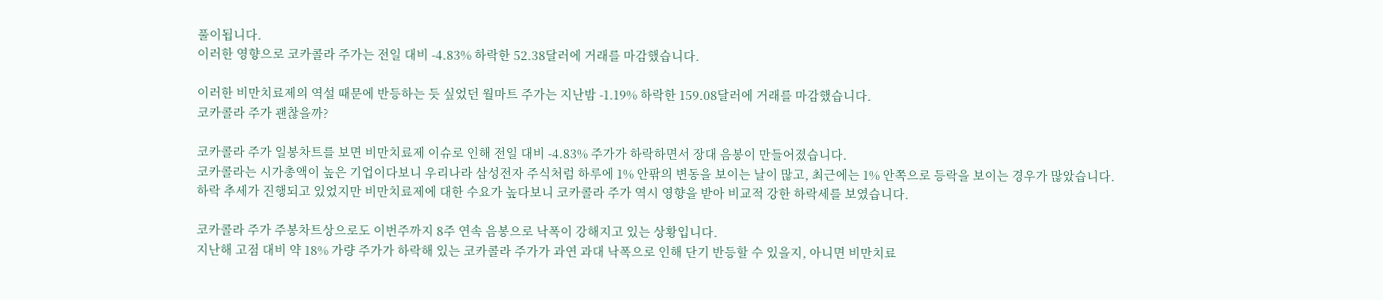풀이됩니다.
이러한 영향으로 코카콜라 주가는 전일 대비 -4.83% 하락한 52.38달러에 거래를 마감했습니다.

이러한 비만치료제의 역설 때문에 반등하는 듯 싶었던 월마트 주가는 지난밤 -1.19% 하락한 159.08달러에 거래를 마감했습니다.
코카콜라 주가 괜찮을까?

코카콜라 주가 일봉차트를 보면 비만치료제 이슈로 인해 전일 대비 -4.83% 주가가 하락하면서 장대 음봉이 만들어졌습니다.
코카콜라는 시가총액이 높은 기업이다보니 우리나라 삼성전자 주식처럼 하루에 1% 안팎의 변동을 보이는 날이 많고, 최근에는 1% 안쪽으로 등락을 보이는 경우가 많았습니다.
하락 추세가 진행되고 있었지만 비만치료제에 대한 수요가 높다보니 코카콜라 주가 역시 영향을 받아 비교적 강한 하락세를 보였습니다.

코카콜라 주가 주봉차트상으로도 이번주까지 8주 연속 음봉으로 낙폭이 강해지고 있는 상황입니다.
지난해 고점 대비 약 18% 가량 주가가 하락해 있는 코카콜라 주가가 과연 과대 낙폭으로 인해 단기 반등할 수 있을지, 아니면 비만치료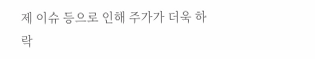제 이슈 등으로 인해 주가가 더욱 하락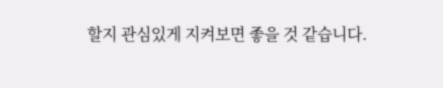할지 관심있게 지켜보면 좋을 것 같습니다.